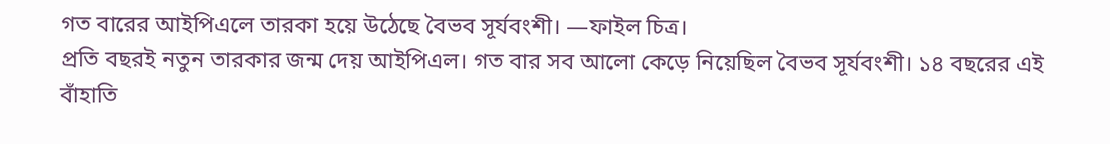গত বারের আইপিএলে তারকা হয়ে উঠেছে বৈভব সূর্যবংশী। —ফাইল চিত্র।
প্রতি বছরই নতুন তারকার জন্ম দেয় আইপিএল। গত বার সব আলো কেড়ে নিয়েছিল বৈভব সূর্যবংশী। ১৪ বছরের এই বাঁহাতি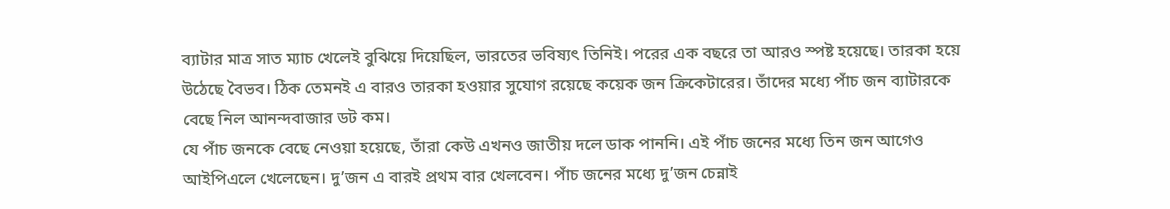ব্যাটার মাত্র সাত ম্যাচ খেলেই বুঝিয়ে দিয়েছিল, ভারতের ভবিষ্যৎ তিনিই। পরের এক বছরে তা আরও স্পষ্ট হয়েছে। তারকা হয়ে উঠেছে বৈভব। ঠিক তেমনই এ বারও তারকা হওয়ার সুযোগ রয়েছে কয়েক জন ক্রিকেটারের। তাঁদের মধ্যে পাঁচ জন ব্যাটারকে বেছে নিল আনন্দবাজার ডট কম।
যে পাঁচ জনকে বেছে নেওয়া হয়েছে, তাঁরা কেউ এখনও জাতীয় দলে ডাক পাননি। এই পাঁচ জনের মধ্যে তিন জন আগেও আইপিএলে খেলেছেন। দু’জন এ বারই প্রথম বার খেলবেন। পাঁচ জনের মধ্যে দু’জন চেন্নাই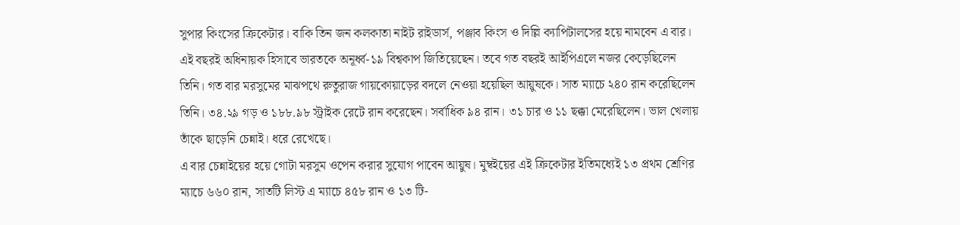সুপার কিংসের ক্রিকেটার। বাকি তিন জন কলকাতা নাইট রাইডার্স, পঞ্জাব কিংস ও দিল্লি ক্যাপিটালসের হয়ে নামবেন এ বার।
এই বছরই অধিনায়ক হিসাবে ভারতকে অনূর্ধ্ব-১৯ বিশ্বকাপ জিতিয়েছেন। তবে গত বছরই আইপিএলে নজর কেড়েছিলেন তিনি। গত বার মরসুমের মাঝপথে রুতুরাজ গায়কোয়াড়ের বদলে নেওয়া হয়েছিল আয়ুষকে। সাত ম্যাচে ২৪০ রান করেছিলেন তিনি। ৩৪.২৯ গড় ও ১৮৮.৯৮ স্ট্রাইক রেটে রান করেছেন। সর্বাধিক ৯৪ রান। ৩১ চার ও ১১ ছক্কা মেরেছিলেন। ভাল খেলায় তাঁকে ছাড়েনি চেন্নাই। ধরে রেখেছে।
এ বার চেন্নাইয়ের হয়ে গোটা মরসুম ওপেন করার সুযোগ পাবেন আয়ুষ। মুম্বইয়ের এই ক্রিকেটার ইতিমধ্যেই ১৩ প্রথম শ্রেণির ম্যাচে ৬৬০ রান, সাতটি লিস্ট এ ম্যাচে ৪৫৮ রান ও ১৩ টি-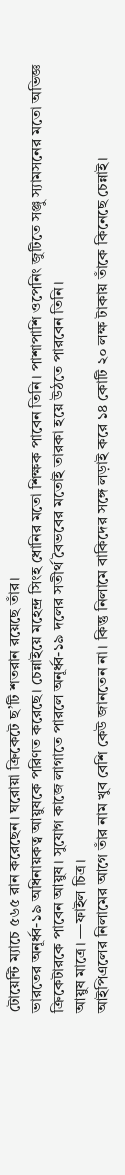টোয়েন্টি ম্যাচে ৫৬৫ রান করেছেন। ঘরোয়া ক্রিকেটে ছ’টি শতরান রয়েছে তাঁর।
ভারতের অনূর্ধ্ব-১৯ অধিনায়কত্ব আয়ুষকে পরিণত করেছে। চেন্নাইয়ে মহেন্দ্র সিংহ ধোনির মতো শিক্ষক পাবেন তিনি। পাশাপাশি ওপেনিং জুটিতে সঞ্জু স্যামসনের মতো অভিজ্ঞ ক্রিকেটারকে পাবেন আয়ুষ। সুযোগ কাজে লাগাতে পারলে অনূর্ধ্ব-১৯ দলের সতীর্থ বৈভবের মতোই তারকা হয়ে উঠতে পারবেন তিনি।
আয়ুষ মাত্রে। —ফাইল চিত্র।
আইপিএলের নিলামের আগে তাঁর নাম খুব বেশি কেউ জানতেন না। কিন্তু নিলামে বাকিদের সঙ্গে লড়াই করে ১৪ কোটি ২০ লক্ষ টাকায় তাঁকে কিনেছে চেন্নাই।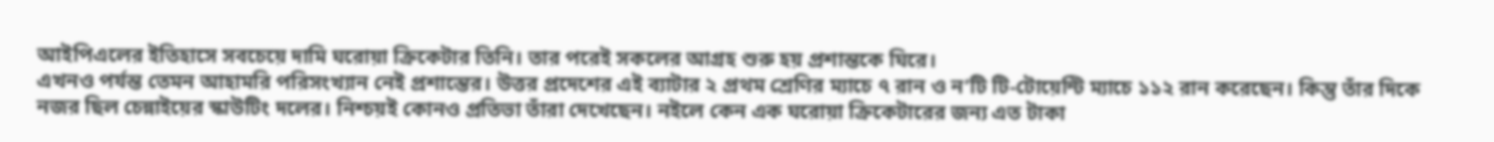আইপিএলের ইতিহাসে সবচেয়ে দামি ঘরোয়া ক্রিকেটার তিনি। তার পরেই সকলের আগ্রহ শুরু হয় প্রশান্তকে ঘিরে।
এখনও পর্যন্ত তেমন আহামরি পরিসংখ্যান নেই প্রশান্তের। উত্তর প্রদেশের এই ব্যাটার ২ প্রথম শ্রেণির ম্যাচে ৭ রান ও ন’টি টি-টোয়েন্টি ম্যাচে ১১২ রান করেছেন। কিন্তু তাঁর দিকে নজর ছিল চেন্নাইয়ের স্কাউটিং দলের। নিশ্চয়ই কোনও প্রতিভা তাঁরা দেখেছেন। নইলে কেন এক ঘরোয়া ক্রিকেটারের জন্য এত টাকা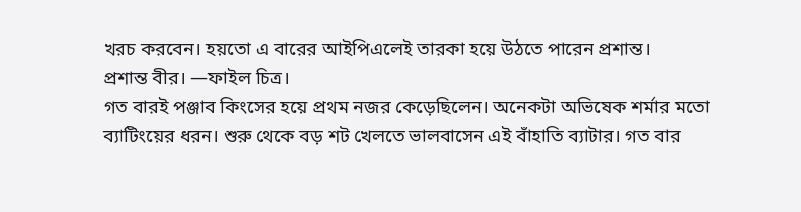খরচ করবেন। হয়তো এ বারের আইপিএলেই তারকা হয়ে উঠতে পারেন প্রশান্ত।
প্রশান্ত বীর। —ফাইল চিত্র।
গত বারই পঞ্জাব কিংসের হয়ে প্রথম নজর কেড়েছিলেন। অনেকটা অভিষেক শর্মার মতো ব্যাটিংয়ের ধরন। শুরু থেকে বড় শট খেলতে ভালবাসেন এই বাঁহাতি ব্যাটার। গত বার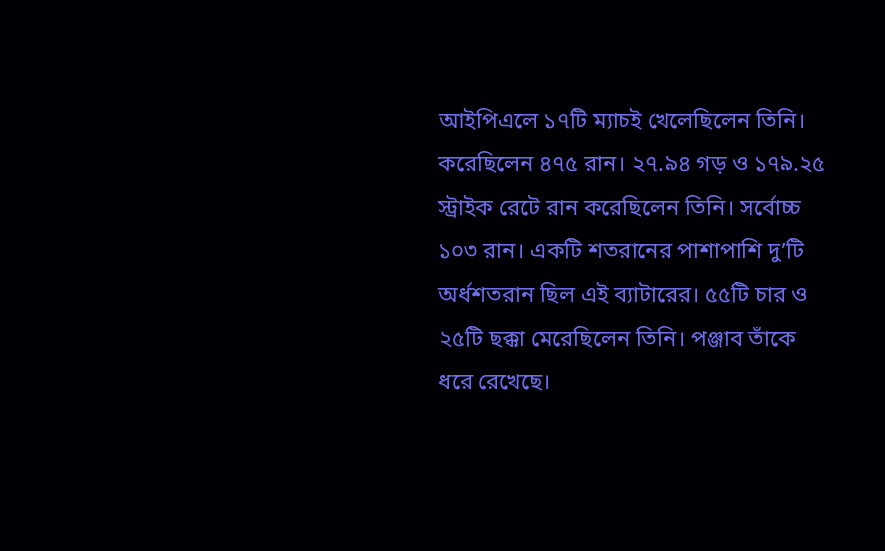আইপিএলে ১৭টি ম্যাচই খেলেছিলেন তিনি। করেছিলেন ৪৭৫ রান। ২৭.৯৪ গড় ও ১৭৯.২৫ স্ট্রাইক রেটে রান করেছিলেন তিনি। সর্বোচ্চ ১০৩ রান। একটি শতরানের পাশাপাশি দু’টি অর্ধশতরান ছিল এই ব্যাটারের। ৫৫টি চার ও ২৫টি ছক্কা মেরেছিলেন তিনি। পঞ্জাব তাঁকে ধরে রেখেছে।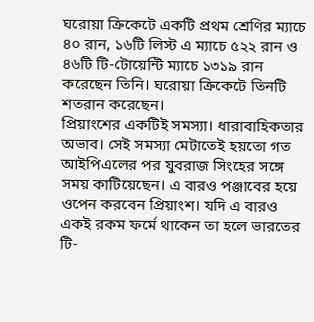ঘরোয়া ক্রিকেটে একটি প্রথম শ্রেণির ম্যাচে ৪০ রান, ১৬টি লিস্ট এ ম্যাচে ৫২২ রান ও ৪৬টি টি-টোয়েন্টি ম্যাচে ১৩১৯ রান করেছেন তিনি। ঘরোয়া ক্রিকেটে তিনটি শতরান করেছেন।
প্রিয়াংশের একটিই সমস্যা। ধারাবাহিকতার অভাব। সেই সমস্যা মেটাতেই হয়তো গত আইপিএলের পর যুবরাজ সিংহের সঙ্গে সময় কাটিয়েছেন। এ বারও পঞ্জাবের হয়ে ওপেন করবেন প্রিয়াংশ। যদি এ বারও একই রকম ফর্মে থাকেন তা হলে ভারতের টি-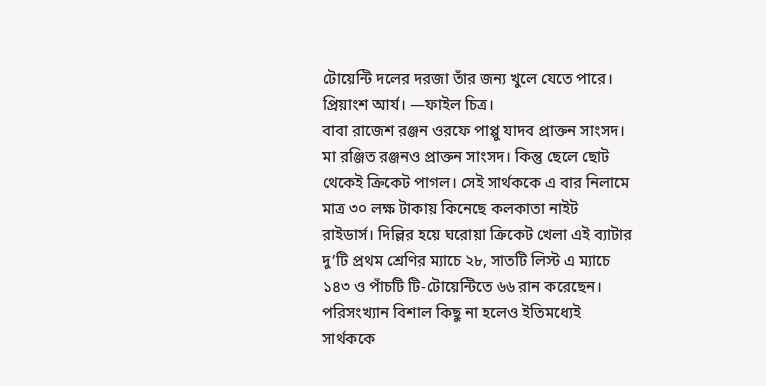টোয়েন্টি দলের দরজা তাঁর জন্য খুলে যেতে পারে।
প্রিয়াংশ আর্য। —ফাইল চিত্র।
বাবা রাজেশ রঞ্জন ওরফে পাপ্পু যাদব প্রাক্তন সাংসদ। মা রঞ্জিত রঞ্জনও প্রাক্তন সাংসদ। কিন্তু ছেলে ছোট থেকেই ক্রিকেট পাগল। সেই সার্থককে এ বার নিলামে মাত্র ৩০ লক্ষ টাকায় কিনেছে কলকাতা নাইট রাইডার্স। দিল্লির হয়ে ঘরোয়া ক্রিকেট খেলা এই ব্যাটার দু’টি প্রথম শ্রেণির ম্যাচে ২৮, সাতটি লিস্ট এ ম্যাচে ১৪৩ ও পাঁচটি টি-টোয়েন্টিতে ৬৬ রান করেছেন।
পরিসংখ্যান বিশাল কিছু না হলেও ইতিমধ্যেই সার্থককে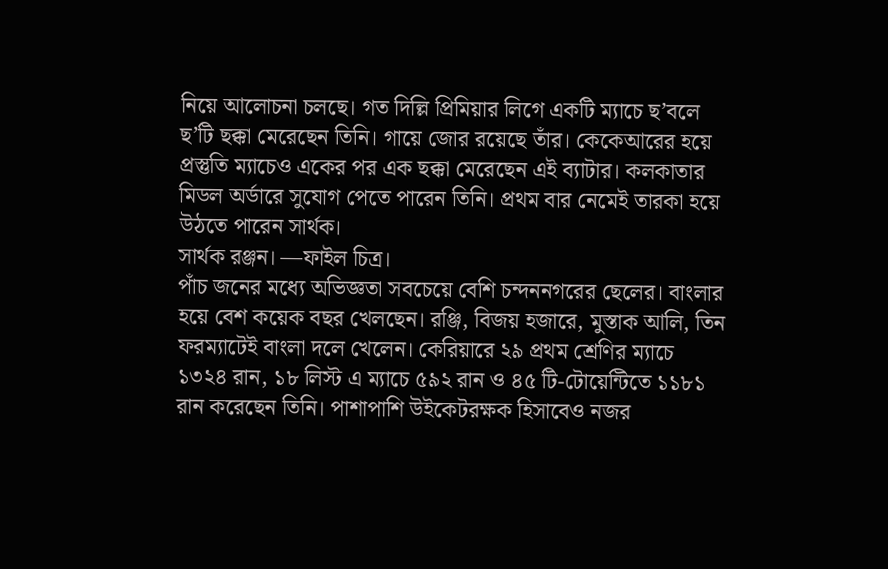নিয়ে আলোচনা চলছে। গত দিল্লি প্রিমিয়ার লিগে একটি ম্যাচে ছ’বলে ছ’টি ছক্কা মেরেছেন তিনি। গায়ে জোর রয়েছে তাঁর। কেকেআরের হয়ে প্রস্তুতি ম্যাচেও একের পর এক ছক্কা মেরেছেন এই ব্যাটার। কলকাতার মিডল অর্ডারে সুযোগ পেতে পারেন তিনি। প্রথম বার নেমেই তারকা হয়ে উঠতে পারেন সার্থক।
সার্থক রঞ্জন। —ফাইল চিত্র।
পাঁচ জনের মধ্যে অভিজ্ঞতা সবচেয়ে বেশি চন্দননগরের ছেলের। বাংলার হয়ে বেশ কয়েক বছর খেলছেন। রঞ্জি, বিজয় হজারে, মুস্তাক আলি, তিন ফরম্যাটেই বাংলা দলে খেলেন। কেরিয়ারে ২৯ প্রথম শ্রেণির ম্যাচে ১৩২৪ রান, ১৮ লিস্ট এ ম্যাচে ৫৯২ রান ও ৪৫ টি-টোয়েন্টিতে ১১৮১ রান করেছেন তিনি। পাশাপাশি উইকেটরক্ষক হিসাবেও নজর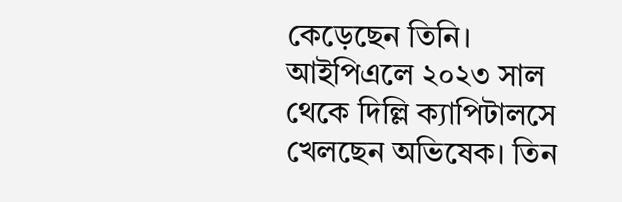কেড়েছেন তিনি।
আইপিএলে ২০২৩ সাল থেকে দিল্লি ক্যাপিটালসে খেলছেন অভিষেক। তিন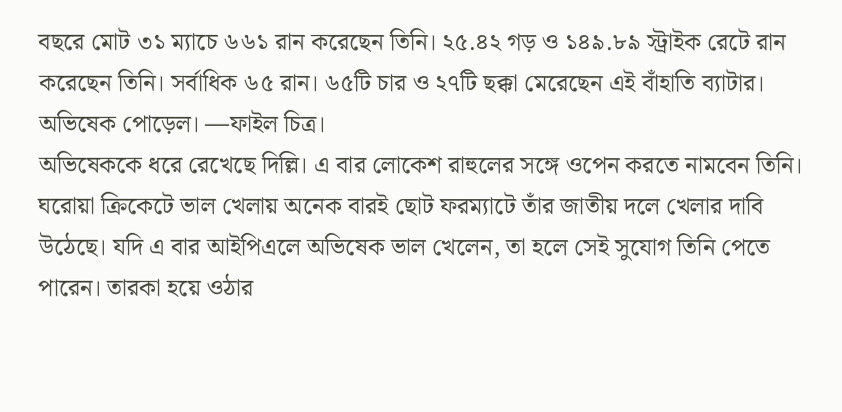বছরে মোট ৩১ ম্যাচে ৬৬১ রান করেছেন তিনি। ২৫.৪২ গড় ও ১৪৯.৮৯ স্ট্রাইক রেটে রান করেছেন তিনি। সর্বাধিক ৬৫ রান। ৬৫টি চার ও ২৭টি ছক্কা মেরেছেন এই বাঁহাতি ব্যাটার।
অভিষেক পোড়েল। —ফাইল চিত্র।
অভিষেককে ধরে রেখেছে দিল্লি। এ বার লোকেশ রাহুলের সঙ্গে ওপেন করতে নামবেন তিনি। ঘরোয়া ক্রিকেটে ভাল খেলায় অনেক বারই ছোট ফরম্যাটে তাঁর জাতীয় দলে খেলার দাবি উঠেছে। যদি এ বার আইপিএলে অভিষেক ভাল খেলেন, তা হলে সেই সুযোগ তিনি পেতে পারেন। তারকা হয়ে ওঠার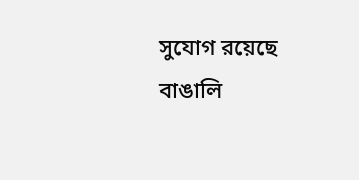সুযোগ রয়েছে বাঙালি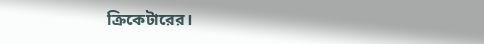ক্রিকেটারের।